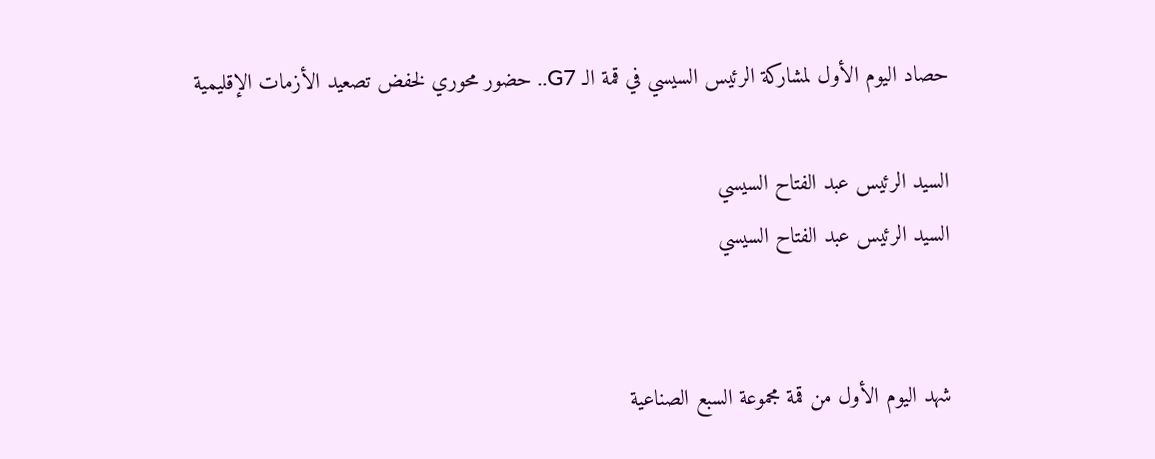حصاد اليوم الأول لمشاركة الرئيس السيسي في قمة الـ G7.. حضور محوري لخفض تصعيد الأزمات الإقليمية

السيد الرئيس عبد الفتاح السيسي
السيد الرئيس عبد الفتاح السيسي


شهد اليوم الأول من قمة مجموعة السبع الصناعية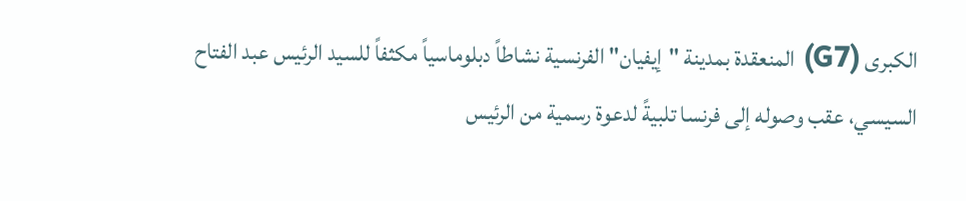الكبرى (G7) المنعقدة بمدينة "إيفيان" الفرنسية نشاطاً دبلوماسياً مكثفاً للسيد الرئيس عبد الفتاح السيسي، عقب وصوله إلى فرنسا تلبيةً لدعوة رسمية من الرئيس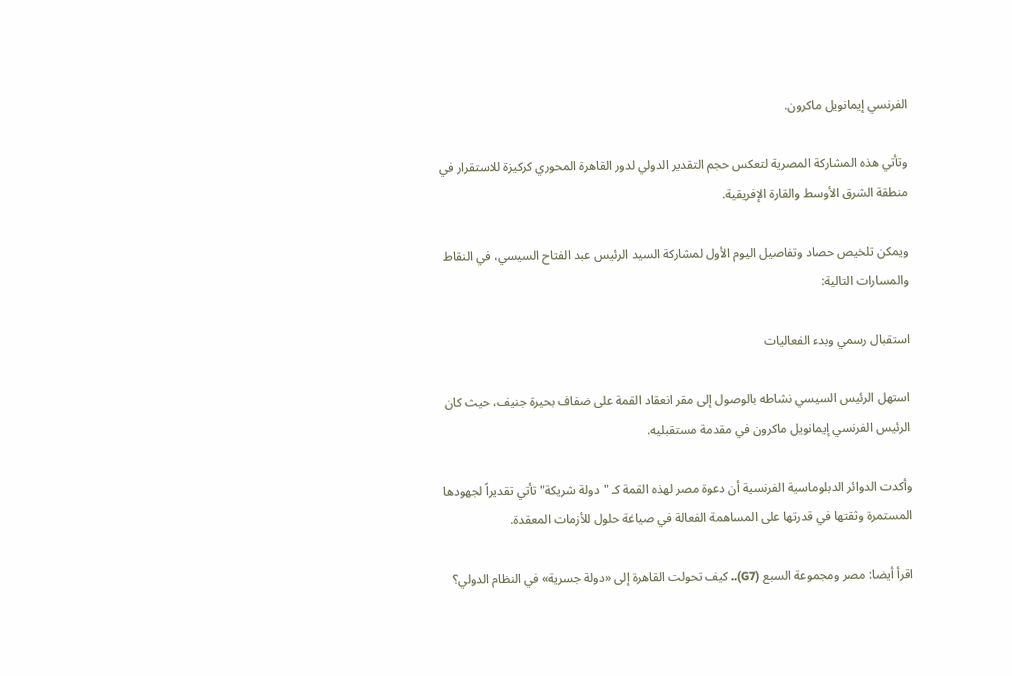الفرنسي إيمانويل ماكرون.

وتأتي هذه المشاركة المصرية لتعكس حجم التقدير الدولي لدور القاهرة المحوري كركيزة للاستقرار في منطقة الشرق الأوسط والقارة الإفريقية.

ويمكن تلخيص حصاد وتفاصيل اليوم الأول لمشاركة السيد الرئيس عبد الفتاح السيسي، في النقاط والمسارات التالية:

استقبال رسمي وبدء الفعاليات

استهل الرئيس السيسي نشاطه بالوصول إلى مقر انعقاد القمة على ضفاف بحيرة جنيف، حيث كان الرئيس الفرنسي إيمانويل ماكرون في مقدمة مستقبليه.

وأكدت الدوائر الدبلوماسية الفرنسية أن دعوة مصر لهذه القمة كـ "دولة شريكة" تأتي تقديراً لجهودها المستمرة وثقتها في قدرتها على المساهمة الفعالة في صياغة حلول للأزمات المعقدة.

اقرأ أيضا: مصر ومجموعة السبع (G7).. كيف تحولت القاهرة إلى «دولة جسرية» في النظام الدولي؟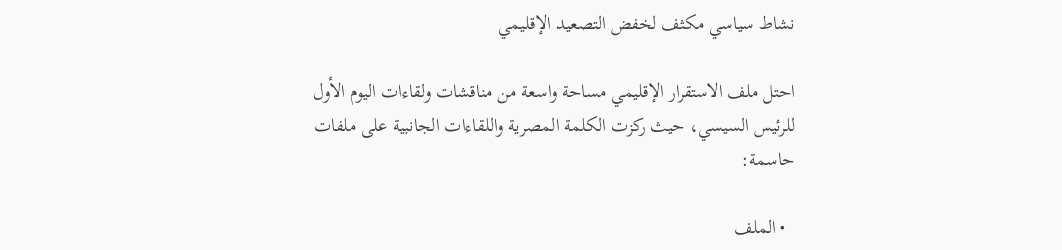نشاط سياسي مكثف لخفض التصعيد الإقليمي

احتل ملف الاستقرار الإقليمي مساحة واسعة من مناقشات ولقاءات اليوم الأول للرئيس السيسي، حيث ركزت الكلمة المصرية واللقاءات الجانبية على ملفات حاسمة:

  • الملف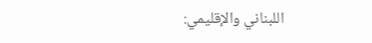اللبناني والإقليمي: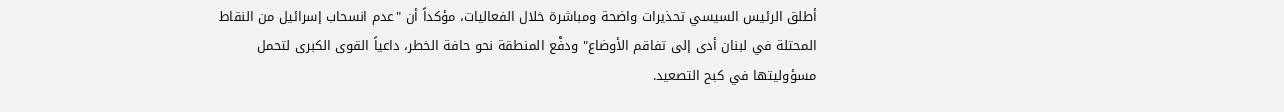أطلق الرئيس السيسي تحذيرات واضحة ومباشرة خلال الفعاليات، مؤكداً أن "عدم انسحاب إسرائيل من النقاط المحتلة في لبنان أدى إلى تفاقم الأوضاع" ودفْع المنطقة نحو حافة الخطر، داعياً القوى الكبرى لتحمل مسؤوليتها في كبح التصعيد.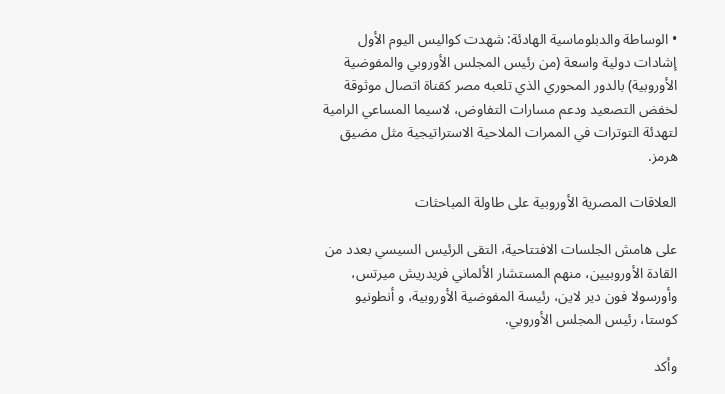• الوساطة والدبلوماسية الهادئة: شهدت كواليس اليوم الأول إشادات دولية واسعة (من رئيس المجلس الأوروبي والمفوضية الأوروبية) بالدور المحوري الذي تلعبه مصر كقناة اتصال موثوقة لخفض التصعيد ودعم مسارات التفاوض، لاسيما المساعي الرامية لتهدئة التوترات في الممرات الملاحية الاستراتيجية مثل مضيق هرمز.

العلاقات المصرية الأوروبية على طاولة المباحثات

على هامش الجلسات الافتتاحية، التقى الرئيس السيسي بعدد من القادة الأوروبيين، منهم المستشار الألماني فريدريش ميرتس، وأورسولا فون دير لاين، رئيسة المفوضية الأوروبية، و أنطونيو كوستا، رئيس المجلس الأوروبي.

وأكد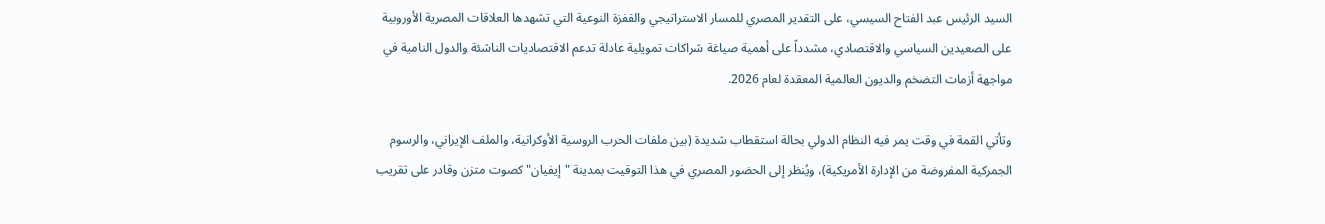السيد الرئيس عبد الفتاح السيسي، على التقدير المصري للمسار الاستراتيجي والقفزة النوعية التي تشهدها العلاقات المصرية الأوروبية على الصعيدين السياسي والاقتصادي، مشدداً على أهمية صياغة شراكات تمويلية عادلة تدعم الاقتصاديات الناشئة والدول النامية في مواجهة أزمات التضخم والديون العالمية المعقدة لعام 2026.

وتأتي القمة في وقت يمر فيه النظام الدولي بحالة استقطاب شديدة (بين ملفات الحرب الروسية الأوكرانية، والملف الإيراني، والرسوم الجمركية المفروضة من الإدارة الأمريكية)، ويُنظر إلى الحضور المصري في هذا التوقيت بمدينة "إيفيان" كصوت متزن وقادر على تقريب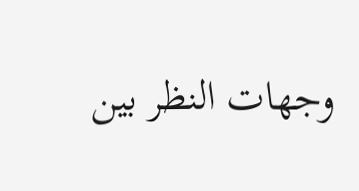وجهات النظر بين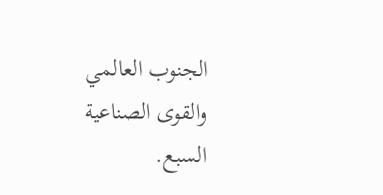الجنوب العالمي والقوى الصناعية السبع.